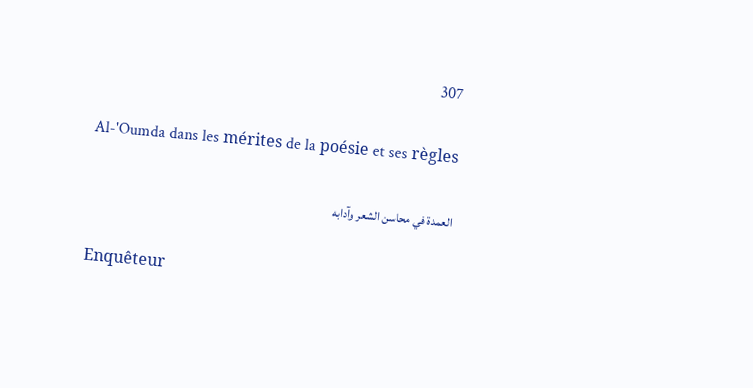307

Al-'Oumda dans les mérites de la poésie et ses règles

العمدة في محاسن الشعر وآدابه

Enquêteur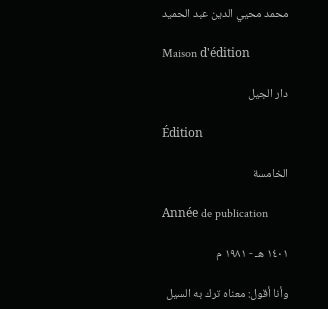محمد محيي الدين عبد الحميد

Maison d'édition

دار الجيل

Édition

الخامسة

Année de publication

١٤٠١ هـ - ١٩٨١ م

وأنا أقول: معناه ترك به السيل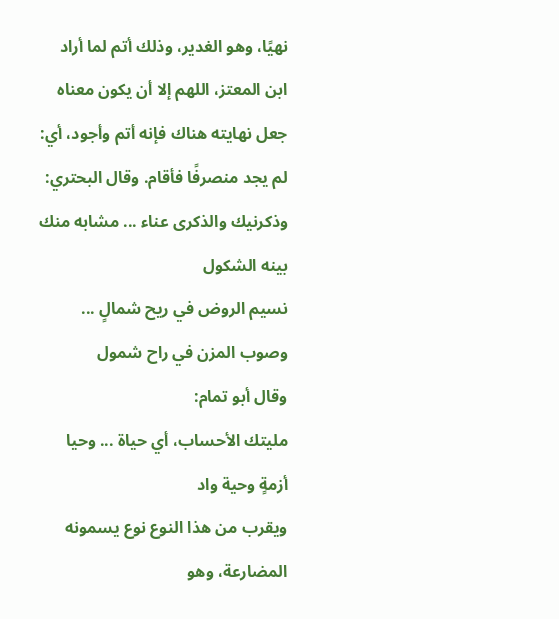نهيًا، وهو الغدير، وذلك أتم لما أراد ابن المعتز، اللهم إلا أن يكون معناه جعل نهايته هناك فإنه أتم وأجود، أي: لم يجد منصرفًا فأقام. وقال البحتري:
وذكرنيك والذكرى عناء ... مشابه منك بينه الشكول
نسيم الروض في ريح شمالٍ ... وصوب المزن في راح شمول
وقال أبو تمام:
مليتك الأحساب، أي حياة ... وحيا أزمةٍ وحية واد
ويقرب من هذا النوع نوع يسمونه المضارعة، وهو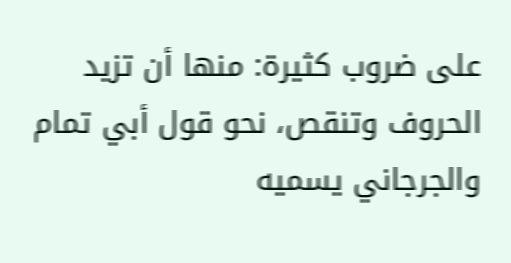على ضروب كثيرة: منها أن تزيد الحروف وتنقص، نحو قول أبي تمام والجرجاني يسميه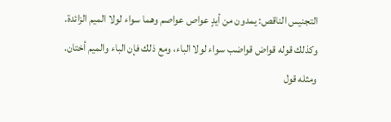التجنيس الناقص: يمدون من أيدٍ عواص عواصم وهما سواء لولا الميم الزائدة. وكذلك قوله قواض قواضب سواء لولا الباء، ومع ذلك فإن الباء والميم أختان. ومثله قول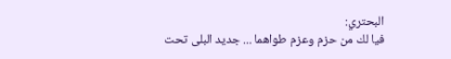البحتري:
فيا لك من حزم وعزم طواهما ... جديد البلى تحت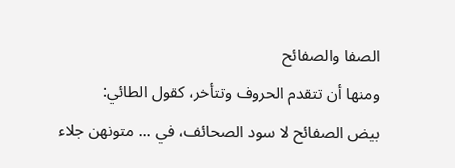الصفا والصفائح
ومنها أن تتقدم الحروف وتتأخر، كقول الطائي:
بيض الصفائح لا سود الصحائف، في ... متونهن جلاء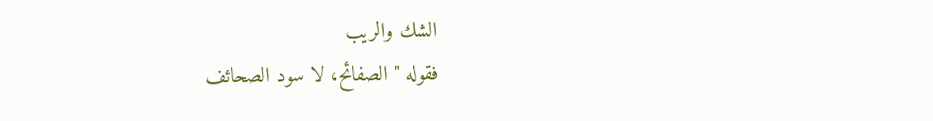الشك والريب
فقوله " الصفائح، لا سود الصحائف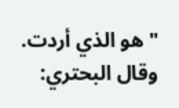" هو الذي أردت. وقال البحتري: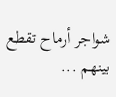شواجر أرماح تقطع بينهم ...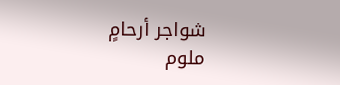شواجر أرحامٍ ملوم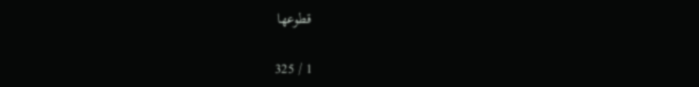قطوعها

1 / 325